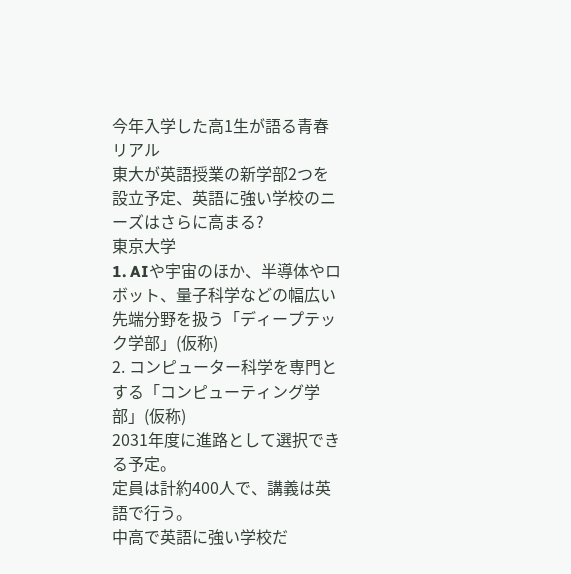今年入学した高1生が語る青春リアル
東大が英語授業の新学部2つを設立予定、英語に強い学校のニーズはさらに高まる?
東京大学
1. AIや宇宙のほか、半導体やロボット、量子科学などの幅広い先端分野を扱う「ディープテック学部」(仮称)
2. コンピューター科学を専門とする「コンピューティング学部」(仮称)
2031年度に進路として選択できる予定。
定員は計約400人で、講義は英語で行う。
中高で英語に強い学校だ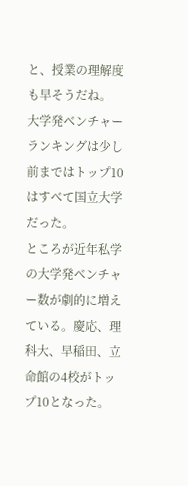と、授業の理解度も早そうだね。
大学発ベンチャーランキングは少し前まではトップ10はすべて国立大学だった。
ところが近年私学の大学発ベンチャー数が劇的に増えている。慶応、理科大、早稲田、立命館の4校がトップ10となった。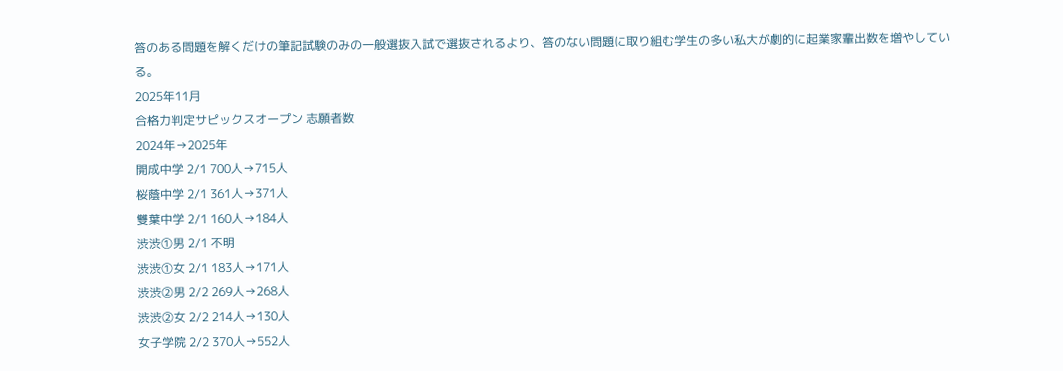答のある問題を解くだけの筆記試験のみの一般選抜入試で選抜されるより、答のない問題に取り組む学生の多い私大が劇的に起業家輩出数を増やしている。
2025年11月
合格力判定サピックスオープン 志願者数
2024年→2025年
開成中学 2/1 700人→715人
桜蔭中学 2/1 361人→371人
雙葉中学 2/1 160人→184人
渋渋①男 2/1 不明
渋渋①女 2/1 183人→171人
渋渋②男 2/2 269人→268人
渋渋②女 2/2 214人→130人
女子学院 2/2 370人→552人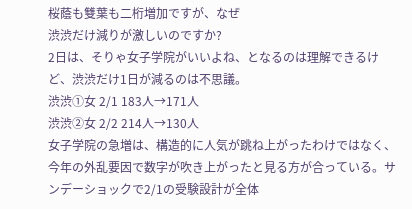桜蔭も雙葉も二桁増加ですが、なぜ
渋渋だけ減りが激しいのですか?
2日は、そりゃ女子学院がいいよね、となるのは理解できるけど、渋渋だけ1日が減るのは不思議。
渋渋①女 2/1 183人→171人
渋渋②女 2/2 214人→130人
女子学院の急増は、構造的に人気が跳ね上がったわけではなく、今年の外乱要因で数字が吹き上がったと見る方が合っている。サンデーショックで2/1の受験設計が全体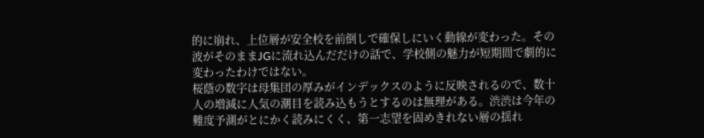的に崩れ、上位層が安全校を前倒しで確保しにいく動線が変わった。その波がそのままJGに流れ込んだだけの話で、学校側の魅力が短期間で劇的に変わったわけではない。
桜蔭の数字は母集団の厚みがインデックスのように反映されるので、数十人の増減に人気の潮目を読み込もうとするのは無理がある。渋渋は今年の難度予測がとにかく読みにくく、第一志望を固めきれない層の揺れ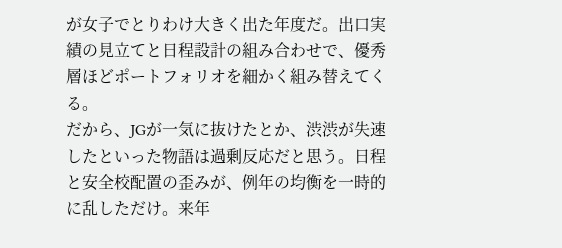が女子でとりわけ大きく出た年度だ。出口実績の見立てと日程設計の組み合わせで、優秀層ほどポートフォリオを細かく組み替えてくる。
だから、JGが一気に抜けたとか、渋渋が失速したといった物語は過剰反応だと思う。日程と安全校配置の歪みが、例年の均衡を一時的に乱しただけ。来年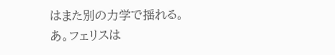はまた別の力学で揺れる。
あ。フェリスは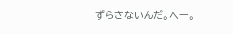ずらさないんだ。へー。